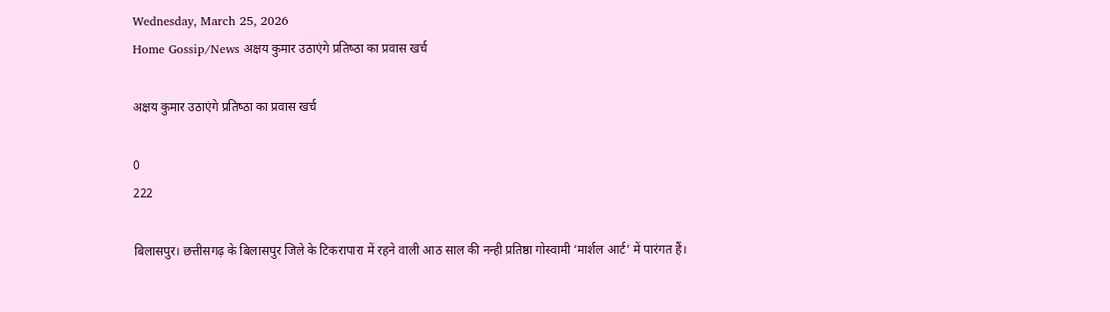Wednesday, March 25, 2026
Home Gossip/News अक्षय कुमार उठाएंगे प्रतिष्‍ठा का प्रवास खर्च

अक्षय कुमार उठाएंगे प्रतिष्‍ठा का प्रवास खर्च

0
222

बिलासपुर। छत्तीसगढ़ के बिलासपुर जिले के टिकरापारा में रहने वाली आठ साल की नन्ही प्रतिष्ठा गोस्वामी ‘मार्शल आर्ट’ में पारंगत हैं।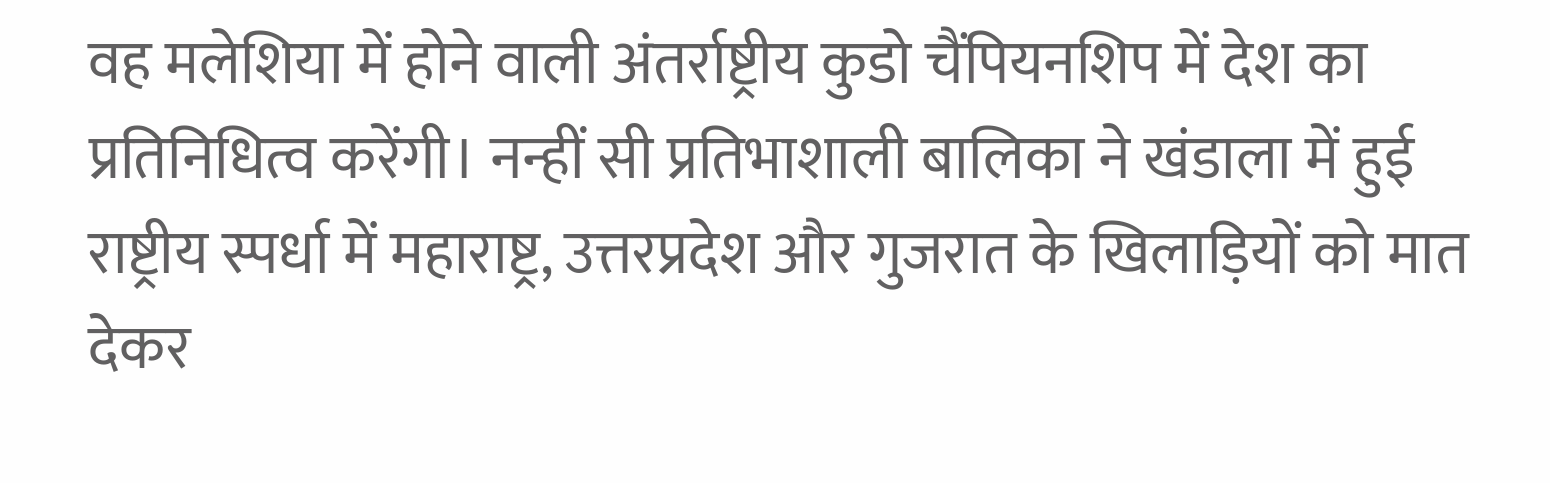वह मलेशिया में होने वाली अंतर्राष्ट्रीय कुडो चैंपियनशिप में देश का प्रतिनिधित्व करेंगी। नन्हीं सी प्रतिभाशाली बालिका ने खंडाला में हुई राष्ट्रीय स्पर्धा में महाराष्ट्र, उत्तरप्रदेश और गुजरात के खिलाड़ियों को मात देकर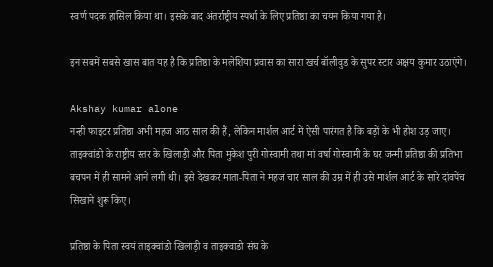स्वर्ण पदक हासिल किया था। इसके बाद अंतर्राष्ट्रीय स्पर्धा के लिए प्रतिष्ठा का चयन किया गया है।

इन सबमें सबसे खास बात यह है कि प्रतिष्ठा के मलेशिया प्रवास का सारा खर्च बॉलीवुड के सुपर स्टार अक्षय कुमार उठाएंगे।

Akshay kumar alone
नन्ही फाइटर प्रतिष्ठा अभी महज आठ साल की हैं, लेकिन मार्शल आर्ट में ऐसी पारंगत है कि बड़ों के भी होश उड़ जाए। ताइक्वांडो के राष्ट्रीय स्तर के खिलाड़ी और पिता मुकेश पुरी गोस्वामी तथा मां वर्षा गोस्वामी के घर जन्मी प्रतिष्ठा की प्रतिभा बचपन में ही सामने आने लगी थी। इसे देखकर माता-पिता ने महज चार साल की उम्र में ही उसे मार्शल आर्ट के सारे दांवपेंच सिखाने शुरू किए।

प्रतिष्ठा के पिता स्वयं ताइक्वांडो खिलाड़ी व ताइक्वाडो संघ के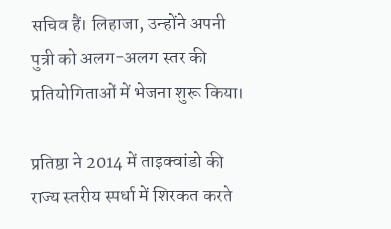सचिव हैं। लिहाजा, उन्होंने अपनी पुत्री को अलग-अलग स्तर की प्रतियोगिताओं में भेजना शुरू किया।

प्रतिष्ठा ने 2014 में ताइक्वांडो की राज्य स्तरीय स्पर्धा में शिरकत करते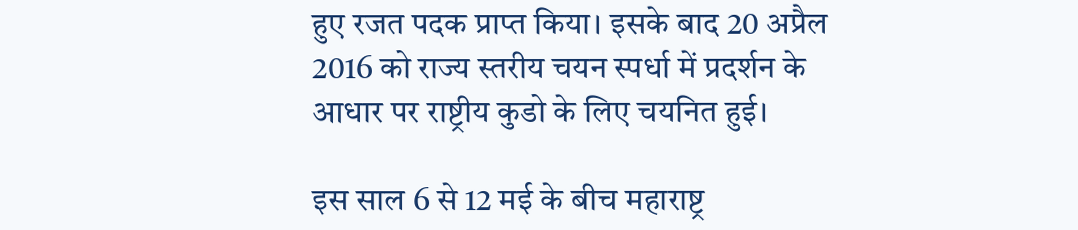हुए रजत पदक प्राप्त किया। इसके बाद 20 अप्रैल 2016 को राज्य स्तरीय चयन स्पर्धा में प्रदर्शन के आधार पर राष्ट्रीय कुडो के लिए चयनित हुई।

इस साल 6 से 12 मई के बीच महाराष्ट्र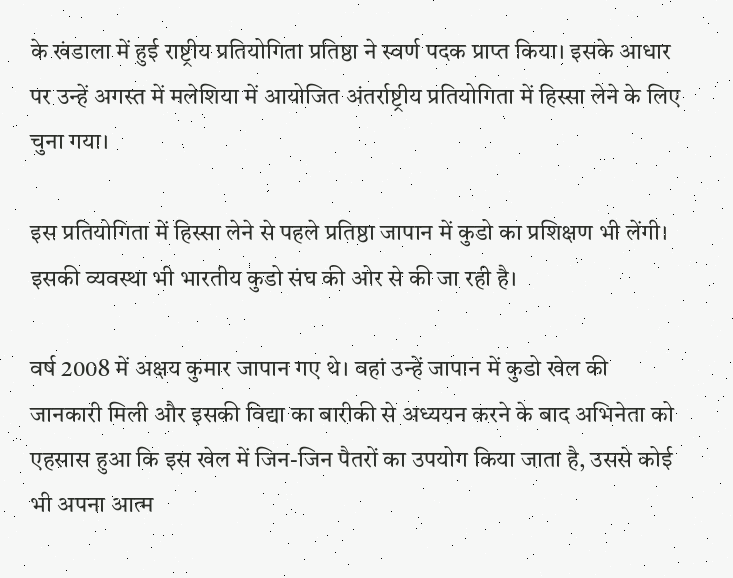के खंडाला में हुई राष्ट्रीय प्रतियोगिता प्रतिष्ठा ने स्वर्ण पदक प्राप्त किया। इसके आधार पर उन्हें अगस्त में मलेशिया में आयोजित अंतर्राष्ट्रीय प्रतियोगिता में हिस्सा लेने के लिए चुना गया।

इस प्रतियोगिता में हिस्सा लेने से पहले प्रतिष्ठा जापान में कुडो का प्रशिक्षण भी लेंगी। इसकी व्यवस्था भी भारतीय कुडो संघ की ओर से की जा रही है।

वर्ष 2008 में अक्षय कुमार जापान गए थे। वहां उन्हें जापान में कुडो खेल की जानकारी मिली और इसकी विद्या का बारीकी से अध्ययन करने के बाद अभिनेता को एहसास हुआ कि इस खेल में जिन-जिन पैतरों का उपयोग किया जाता है, उससे कोई भी अपना आत्म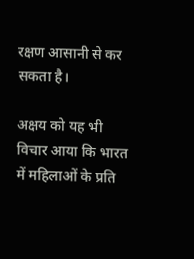रक्षण आसानी से कर सकता है।

अक्षय को यह भी विचार आया कि भारत में महिलाओं के प्रति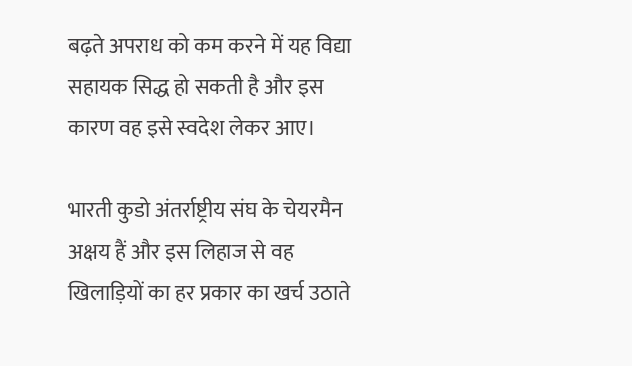बढ़ते अपराध को कम करने में यह विद्या सहायक सिद्ध हो सकती है और इस कारण वह इसे स्वदेश लेकर आए।

भारती कुडो अंतर्राष्ट्रीय संघ के चेयरमैन अक्षय हैं और इस लिहाज से वह खिलाड़ियों का हर प्रकार का खर्च उठाते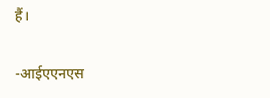हैं।

-आईएएनएस